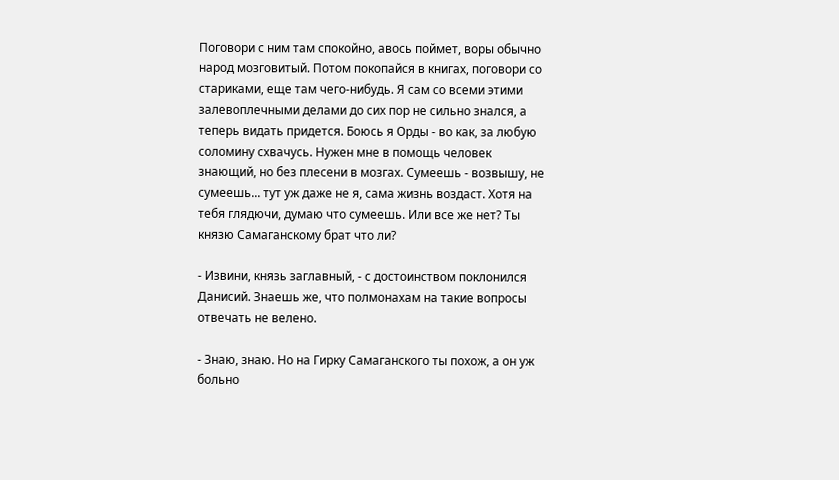Поговори с ним там спокойно, авось поймет, воры обычно народ мозговитый. Потом покопайся в книгах, поговори со стариками, еще там чего-нибудь. Я сам со всеми этими залевоплечными делами до сих пор не сильно знался, а теперь видать придется. Боюсь я Орды - во как, за любую соломину схвачусь. Нужен мне в помощь человек знающий, но без плесени в мозгах. Сумеешь - возвышу, не сумеешь... тут уж даже не я, сама жизнь воздаст. Хотя на тебя глядючи, думаю что сумеешь. Или все же нет? Ты князю Самаганскому брат что ли?

- Извини, князь заглавный, - с достоинством поклонился Данисий. Знаешь же, что полмонахам на такие вопросы отвечать не велено.

- Знаю, знаю. Но на Гирку Самаганского ты похож, а он уж больно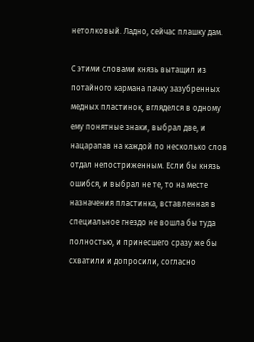нетолковый. Ладно, сейчас плашку дам.

С этими словами князь вытащил из потайного кармана пачку зазубренных медных пластинок, вгляделся в одному ему понятные знаки, выбрал две, и нацарапав на каждой по несколько слов отдал непостриженным. Если бы князь ошибся, и выбрал не те, то на месте назначения пластинка, вставленная в специальное гнездо не вошла бы туда полностью, и принесшего сразу же бы схватили и допросили, согласно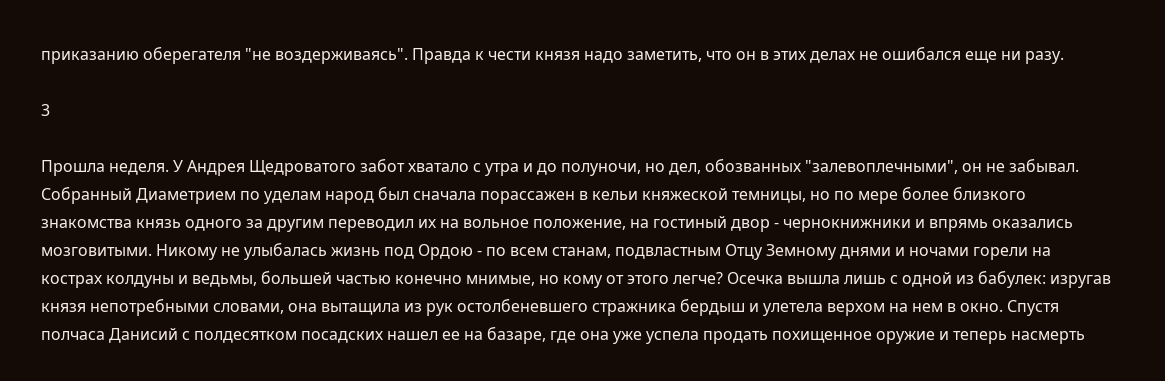приказанию оберегателя "не воздерживаясь". Правда к чести князя надо заметить, что он в этих делах не ошибался еще ни разу.

3

Прошла неделя. У Андрея Щедроватого забот хватало с утра и до полуночи, но дел, обозванных "залевоплечными", он не забывал. Собранный Диаметрием по уделам народ был сначала порассажен в кельи княжеской темницы, но по мере более близкого знакомства князь одного за другим переводил их на вольное положение, на гостиный двор - чернокнижники и впрямь оказались мозговитыми. Никому не улыбалась жизнь под Ордою - по всем станам, подвластным Отцу Земному днями и ночами горели на кострах колдуны и ведьмы, большей частью конечно мнимые, но кому от этого легче? Осечка вышла лишь с одной из бабулек: изругав князя непотребными словами, она вытащила из рук остолбеневшего стражника бердыш и улетела верхом на нем в окно. Спустя полчаса Данисий с полдесятком посадских нашел ее на базаре, где она уже успела продать похищенное оружие и теперь насмерть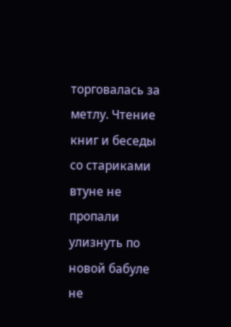торговалась за метлу. Чтение книг и беседы со стариками втуне не пропали улизнуть по новой бабуле не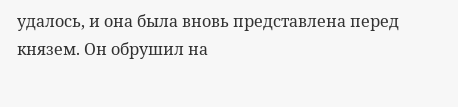удалось, и она была вновь представлена перед князем. Он обрушил на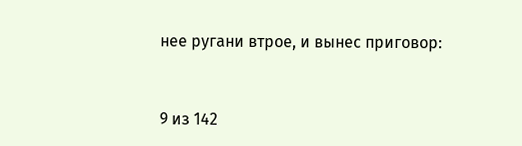нее ругани втрое, и вынес приговор:



9 из 142